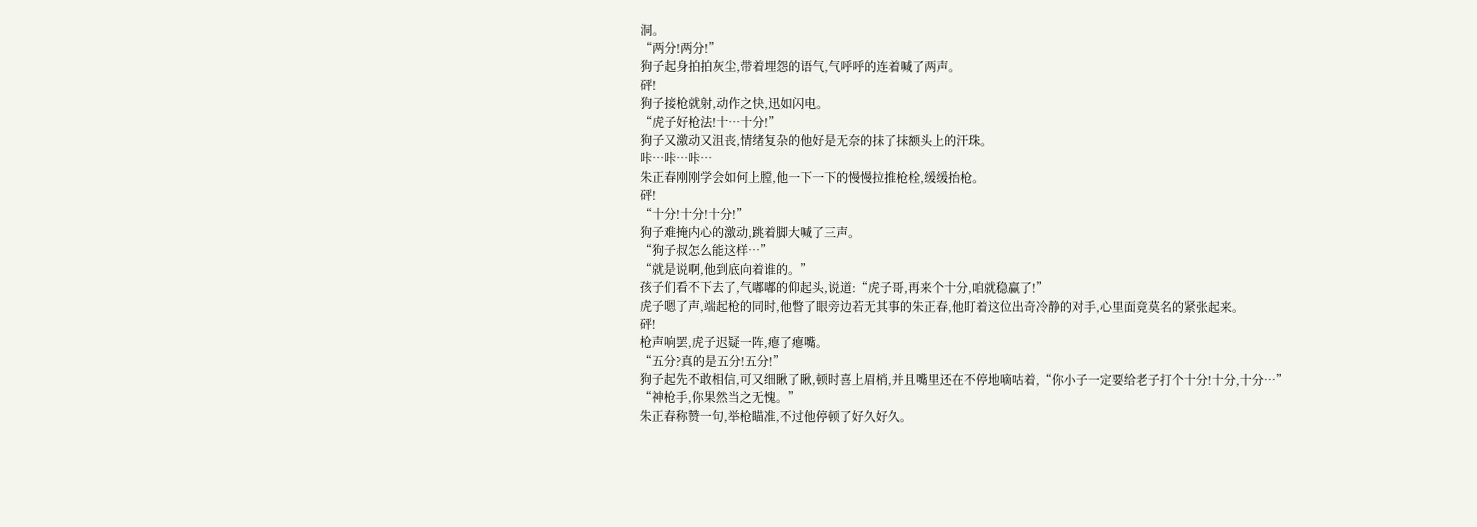洞。
“两分!两分!”
狗子起身拍拍灰尘,带着埋怨的语气,气呼呼的连着喊了两声。
砰!
狗子接枪就射,动作之快,迅如闪电。
“虎子好枪法!十…十分!”
狗子又激动又沮丧,情绪复杂的他好是无奈的抹了抹额头上的汗珠。
咔…咔…咔…
朱正春刚刚学会如何上膛,他一下一下的慢慢拉推枪栓,缓缓抬枪。
砰!
“十分!十分!十分!”
狗子难掩内心的激动,跳着脚大喊了三声。
“狗子叔怎么能这样…”
“就是说啊,他到底向着谁的。”
孩子们看不下去了,气嘟嘟的仰起头,说道:“虎子哥,再来个十分,咱就稳赢了!”
虎子嗯了声,端起枪的同时,他瞥了眼旁边若无其事的朱正春,他盯着这位出奇冷静的对手,心里面竟莫名的紧张起来。
砰!
枪声响罢,虎子迟疑一阵,瘪了瘪嘴。
“五分?真的是五分!五分!”
狗子起先不敢相信,可又细瞅了瞅,顿时喜上眉梢,并且嘴里还在不停地嘀咕着,“你小子一定要给老子打个十分!十分,十分…”
“神枪手,你果然当之无愧。”
朱正春称赞一句,举枪瞄准,不过他停顿了好久好久。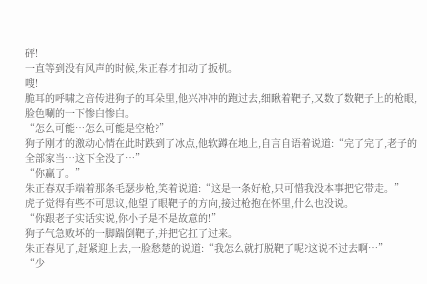砰!
一直等到没有风声的时候,朱正春才扣动了扳机。
嗖!
脆耳的呼啸之音传进狗子的耳朵里,他兴冲冲的跑过去,细瞅着靶子,又数了数靶子上的枪眼,脸色唰的一下惨白惨白。
“怎么可能…怎么可能是空枪?”
狗子刚才的激动心情在此时跌到了冰点,他软蹲在地上,自言自语着说道:“完了完了,老子的全部家当…这下全没了…”
“你赢了。”
朱正春双手端着那条毛瑟步枪,笑着说道:“这是一条好枪,只可惜我没本事把它带走。”
虎子觉得有些不可思议,他望了眼靶子的方向,接过枪抱在怀里,什么也没说。
“你跟老子实话实说,你小子是不是故意的!”
狗子气急败坏的一脚踹倒靶子,并把它扛了过来。
朱正春见了,赶紧迎上去,一脸愁楚的说道:“我怎么就打脱靶了呢?这说不过去啊…”
“少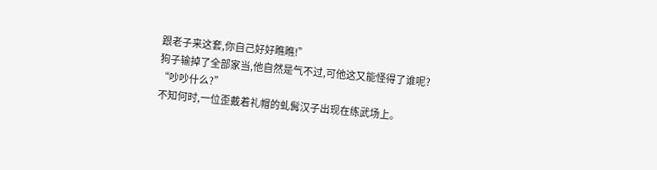跟老子来这套,你自己好好瞧瞧!”
狗子输掉了全部家当,他自然是气不过,可他这又能怪得了谁呢?
“吵吵什么?”
不知何时,一位歪戴着礼帽的虬髯汉子出现在练武场上。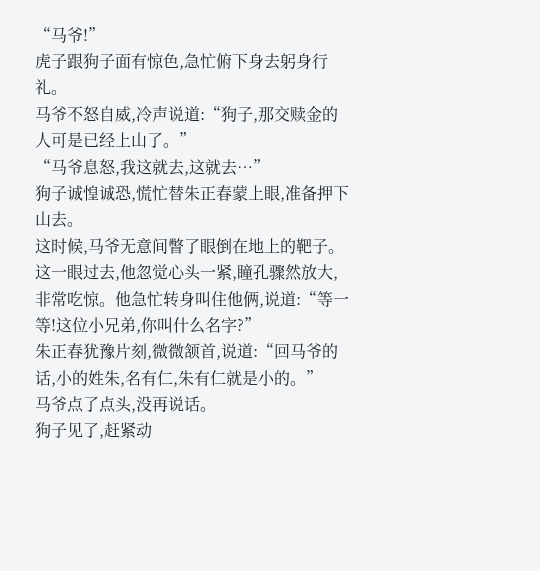“马爷!”
虎子跟狗子面有惊色,急忙俯下身去躬身行礼。
马爷不怒自威,冷声说道:“狗子,那交赎金的人可是已经上山了。”
“马爷息怒,我这就去,这就去…”
狗子诚惶诚恐,慌忙替朱正春蒙上眼,准备押下山去。
这时候,马爷无意间瞥了眼倒在地上的靶子。这一眼过去,他忽觉心头一紧,瞳孔骤然放大,非常吃惊。他急忙转身叫住他俩,说道:“等一等!这位小兄弟,你叫什么名字?”
朱正春犹豫片刻,微微颔首,说道:“回马爷的话,小的姓朱,名有仁,朱有仁就是小的。”
马爷点了点头,没再说话。
狗子见了,赶紧动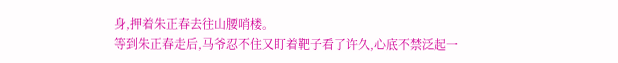身,押着朱正春去往山腰哨楼。
等到朱正春走后,马爷忍不住又盯着靶子看了许久,心底不禁泛起一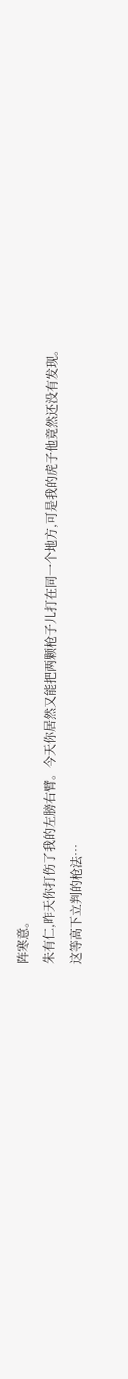阵寒意。
朱有仁,昨天你打伤了我的左膀右臂。今天你居然又能把两颗枪子儿打在同一个地方,可是我的虎子他竟然还没有发现。
这等高下立判的枪法…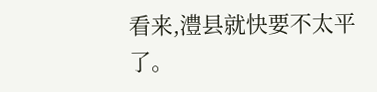看来,澧县就快要不太平了。